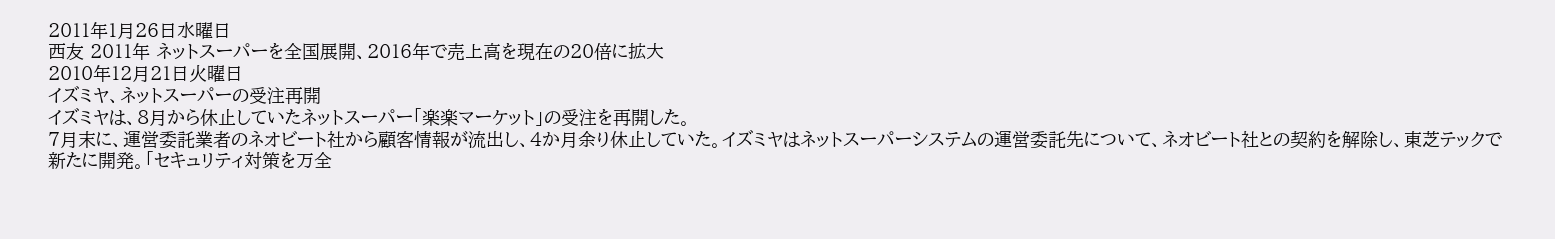2011年1月26日水曜日
西友 2011年 ネットスーパーを全国展開、2016年で売上高を現在の20倍に拡大
2010年12月21日火曜日
イズミヤ、ネットスーパーの受注再開
イズミヤは、8月から休止していたネットスーパー「楽楽マーケット」の受注を再開した。
7月末に、運営委託業者のネオビート社から顧客情報が流出し、4か月余り休止していた。イズミヤはネットスーパーシステムの運営委託先について、ネオビート社との契約を解除し、東芝テックで新たに開発。「セキュリティ対策を万全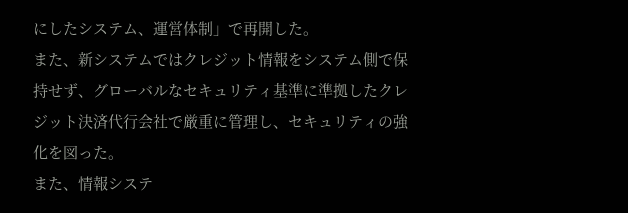にしたシステム、運営体制」で再開した。
また、新システムではクレジット情報をシステム側で保持せず、グローバルなセキュリティ基準に準拠したクレジット決済代行会社で厳重に管理し、セキュリティの強化を図った。
また、情報システ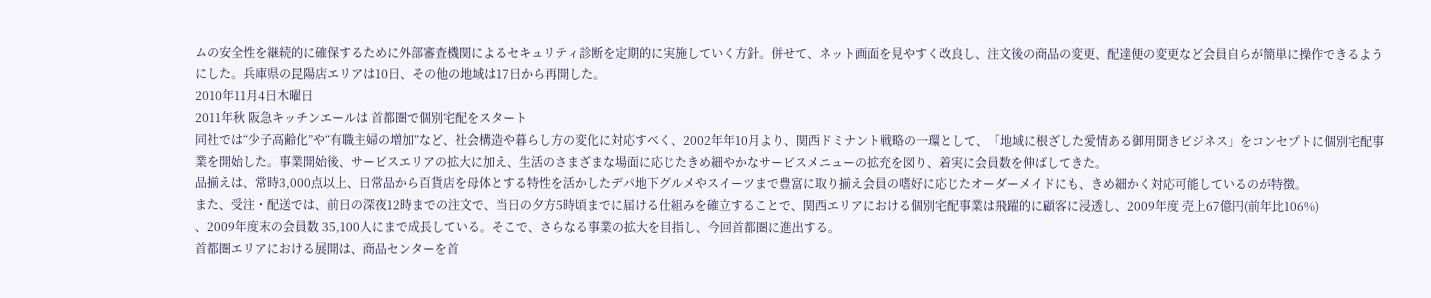ムの安全性を継続的に確保するために外部審査機関によるセキュリティ診断を定期的に実施していく方針。併せて、ネット画面を見やすく改良し、注文後の商品の変更、配達便の変更など会員自らが簡単に操作できるようにした。兵庫県の昆陽店エリアは10日、その他の地域は17日から再開した。
2010年11月4日木曜日
2011年秋 阪急キッチンエールは 首都圏で個別宅配をスタート
同社では“少子高齢化”や“有職主婦の増加”など、社会構造や暮らし方の変化に対応すべく、2002年年10月より、関西ドミナント戦略の一環として、「地域に根ざした愛情ある御用聞きビジネス」をコンセプトに個別宅配事業を開始した。事業開始後、サービスエリアの拡大に加え、生活のさまざまな場面に応じたきめ細やかなサービスメニューの拡充を図り、着実に会員数を伸ばしてきた。
品揃えは、常時3,000点以上、日常品から百貨店を母体とする特性を活かしたデパ地下グルメやスイーツまで豊富に取り揃え会員の嗜好に応じたオーダーメイドにも、きめ細かく対応可能しているのが特徴。
また、受注・配送では、前日の深夜12時までの注文で、当日の夕方5時頃までに届ける仕組みを確立することで、関西エリアにおける個別宅配事業は飛躍的に顧客に浸透し、2009年度 売上67億円(前年比106%)
、2009年度末の会員数 35,100人にまで成長している。そこで、さらなる事業の拡大を目指し、今回首都圏に進出する。
首都圏エリアにおける展開は、商品センターを首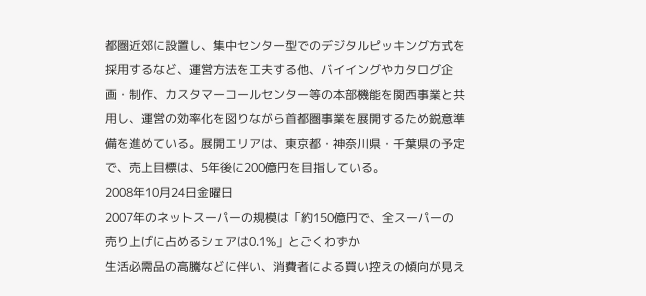都圏近郊に設置し、集中センター型でのデジタルピッキング方式を採用するなど、運営方法を工夫する他、バイイングやカタログ企画・制作、カスタマーコールセンター等の本部機能を関西事業と共用し、運営の効率化を図りながら首都圏事業を展開するため鋭意準備を進めている。展開エリアは、東京都・神奈川県・千葉県の予定で、売上目標は、5年後に200億円を目指している。
2008年10月24日金曜日
2007年のネットスーパーの規模は「約150億円で、全スーパーの売り上げに占めるシェアは0.1%」とごくわずか
生活必需品の高騰などに伴い、消費者による買い控えの傾向が見え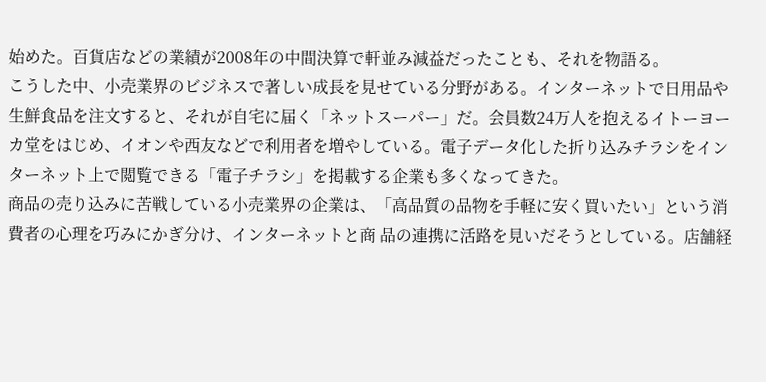始めた。百貨店などの業績が2008年の中間決算で軒並み減益だったことも、それを物語る。
こうした中、小売業界のビジネスで著しい成長を見せている分野がある。インターネットで日用品や生鮮食品を注文すると、それが自宅に届く「ネットスーパー」だ。会員数24万人を抱えるイトーヨーカ堂をはじめ、イオンや西友などで利用者を増やしている。電子データ化した折り込みチラシをインターネット上で閲覧できる「電子チラシ」を掲載する企業も多くなってきた。
商品の売り込みに苦戦している小売業界の企業は、「高品質の品物を手軽に安く買いたい」という消費者の心理を巧みにかぎ分け、インターネットと商 品の連携に活路を見いだそうとしている。店舗経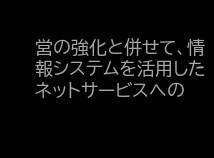営の強化と併せて、情報システムを活用したネットサービスへの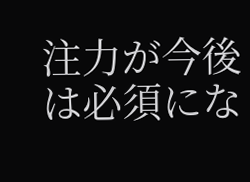注力が今後は必須にな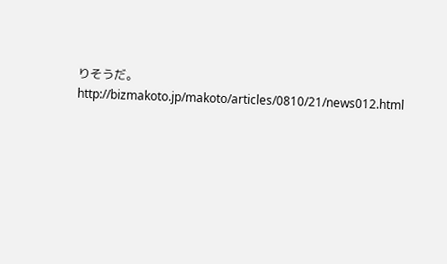りそうだ。
http://bizmakoto.jp/makoto/articles/0810/21/news012.html